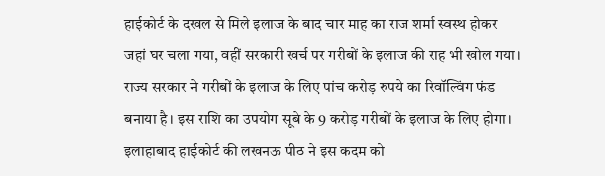हाईकोर्ट के दखल से मिले इलाज के बाद चार माह का राज शर्मा स्वस्थ होकर
जहां घर चला गया, वहीं सरकारी खर्च पर गरीबों के इलाज की राह भी खोल गया।
राज्य सरकार ने गरीबों के इलाज के लिए पांच करोड़ रुपये का रिवॉल्विंग फंड
बनाया है। इस राशि का उपयोग सूबे के 9 करोड़ गरीबों के इलाज के लिए होगा।
इलाहाबाद हाईकोर्ट की लखनऊ पीठ ने इस कदम को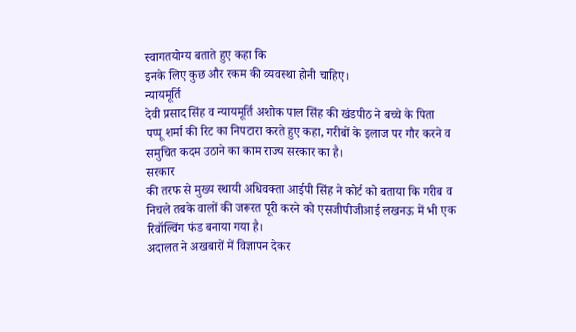स्वागतयोग्य बताते हुए कहा कि
इनके लिए कुछ और रकम की व्यवस्था होनी चाहिए।
न्यायमूर्ति
देवी प्रसाद सिंह व न्यायमूर्ति अशोक पाल सिंह की खंडपीठ ने बच्चे के पिता
पप्पू शर्मा की रिट का निपटारा करते हुए कहा, गरीबों के इलाज पर गौर करने व
समुचित कदम उठाने का काम राज्य सरकार का है।
सरकार
की तरफ से मुख्य स्थायी अधिवक्ता आईपी सिंह ने कोर्ट को बताया कि गरीब व
निचले तबके वालों की जरूरत पूरी करने को एसजीपीजीआई लखनऊ में भी एक
रिवॉल्विंग फंड बनाया गया है।
अदालत ने अखबारों में विज्ञापन देकर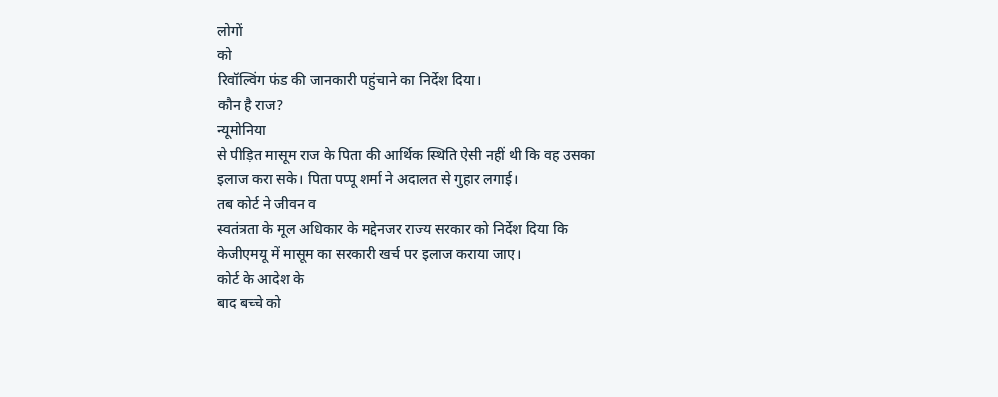लोगों
को
रिवॉल्विंग फंड की जानकारी पहुंचाने का निर्देश दिया।
कौन है राज?
न्यूमोनिया
से पीड़ित मासूम राज के पिता की आर्थिक स्थिति ऐसी नहीं थी कि वह उसका
इलाज करा सके। पिता पप्पू शर्मा ने अदालत से गुहार लगाई।
तब कोर्ट ने जीवन व
स्वतंत्रता के मूल अधिकार के मद्देनजर राज्य सरकार को निर्देश दिया कि
केजीएमयू में मासूम का सरकारी खर्च पर इलाज कराया जाए।
कोर्ट के आदेश के
बाद बच्चे को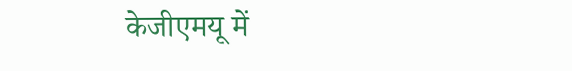केजीएमयू में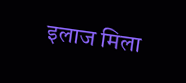इलाज मिला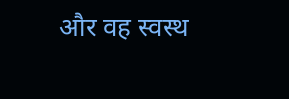और वह स्वस्थ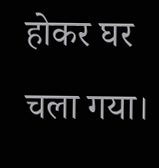होकर घर चला गया।